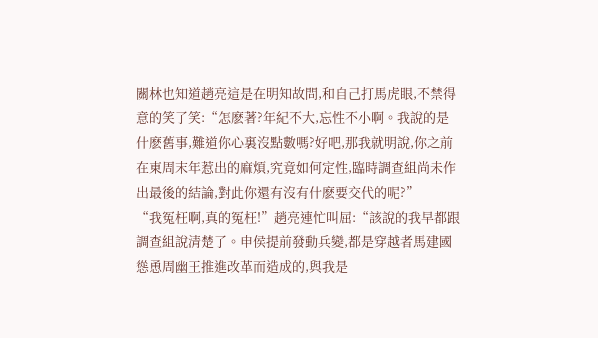關林也知道趙亮這是在明知故問,和自己打馬虎眼,不禁得意的笑了笑:“怎麽著?年紀不大,忘性不小啊。我說的是什麽舊事,難道你心裏沒點數嗎?好吧,那我就明說,你之前在東周末年惹出的麻煩,究竟如何定性,臨時調查組尚未作出最後的結論,對此你還有沒有什麽要交代的呢?”
“我冤枉啊,真的冤枉!”趙亮連忙叫屈:“該說的我早都跟調查組說清楚了。申侯提前發動兵變,都是穿越者馬建國慫恿周幽王推進改革而造成的,與我是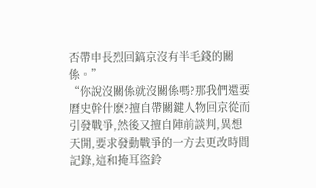否帶申長烈回鎬京沒有半毛錢的關係。”
“你說沒關係就沒關係嗎?那我們還要曆史幹什麽?擅自帶關鍵人物回京從而引發戰爭,然後又擅自陣前談判,異想天開,要求發動戰爭的一方去更改時間記錄,這和掩耳盜鈴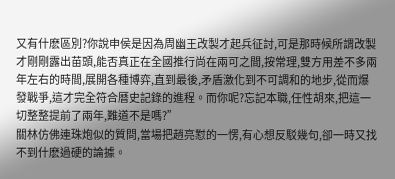又有什麽區別?你說申侯是因為周幽王改製才起兵征討,可是那時候所謂改製才剛剛露出苗頭,能否真正在全國推行尚在兩可之間,按常理,雙方用差不多兩年左右的時間,展開各種博弈,直到最後,矛盾激化到不可調和的地步,從而爆發戰爭,這才完全符合曆史記錄的進程。而你呢?忘記本職,任性胡來,把這一切整整提前了兩年,難道不是嗎?”
關林仿佛連珠炮似的質問,當場把趙亮懟的一愣,有心想反駁幾句,卻一時又找不到什麽過硬的論據。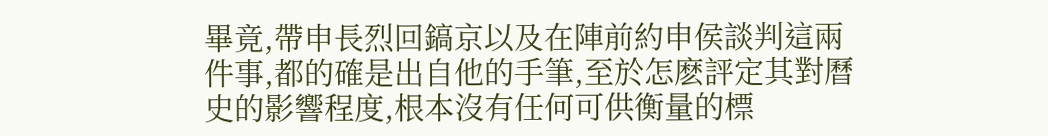畢竟,帶申長烈回鎬京以及在陣前約申侯談判這兩件事,都的確是出自他的手筆,至於怎麽評定其對曆史的影響程度,根本沒有任何可供衡量的標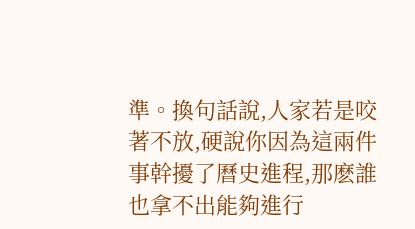準。換句話說,人家若是咬著不放,硬說你因為這兩件事幹擾了曆史進程,那麽誰也拿不出能夠進行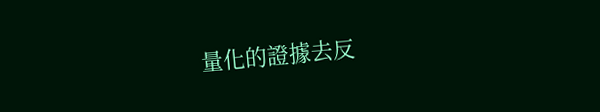量化的證據去反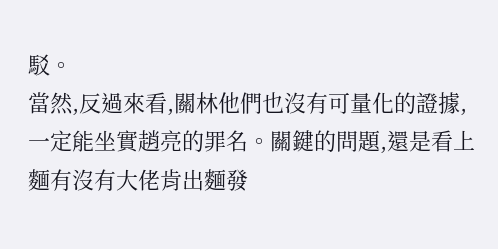駁。
當然,反過來看,關林他們也沒有可量化的證據,一定能坐實趙亮的罪名。關鍵的問題,還是看上麵有沒有大佬肯出麵發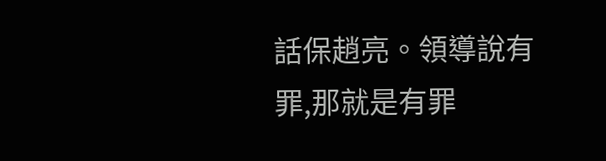話保趙亮。領導說有罪,那就是有罪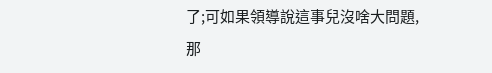了;可如果領導說這事兒沒啥大問題,那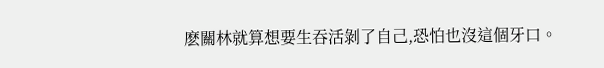麽關林就算想要生吞活剝了自己,恐怕也沒這個牙口。